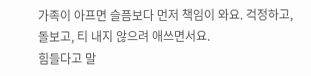가족이 아프면 슬픔보다 먼저 책임이 와요. 걱정하고, 돌보고, 티 내지 않으려 애쓰면서요.
힘들다고 말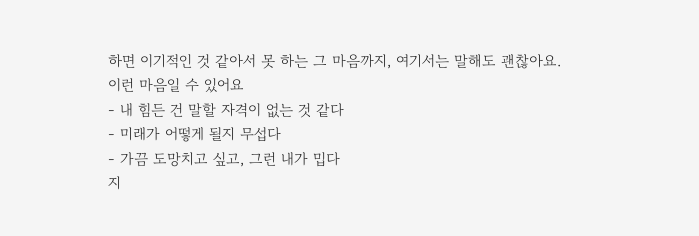하면 이기적인 것 같아서 못 하는 그 마음까지, 여기서는 말해도 괜찮아요.
이런 마음일 수 있어요
- 내 힘든 건 말할 자격이 없는 것 같다
- 미래가 어떻게 될지 무섭다
- 가끔 도망치고 싶고, 그런 내가 밉다
지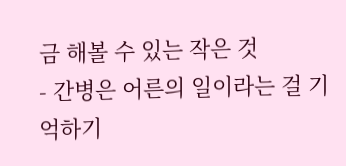금 해볼 수 있는 작은 것
- 간병은 어른의 일이라는 걸 기억하기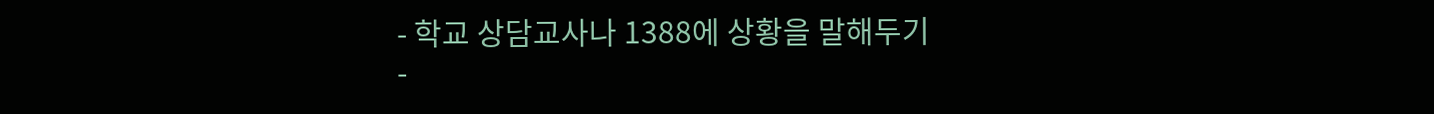- 학교 상담교사나 1388에 상황을 말해두기
-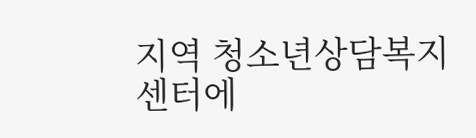지역 청소년상담복지센터에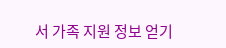서 가족 지원 정보 얻기